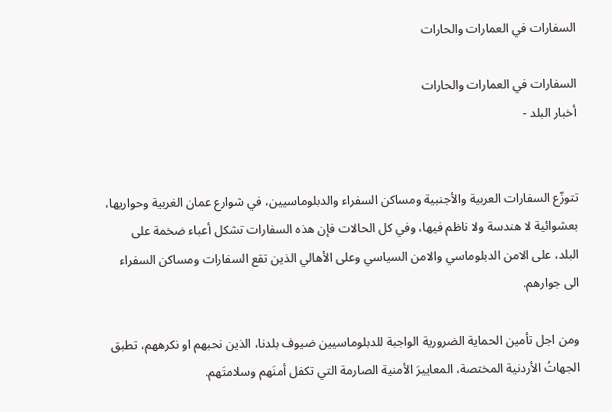السفارات في العمارات والحارات

السفارات في العمارات والحارات
أخبار البلد -


تتوزّع السفارات العربية والأجنبية ومساكن السفراء والدبلوماسيين، في شوارع عمان الغربية وحواريها، بعشوائية لا هندسة ولا ناظم فيها، وفي كل الحالات فإن هذه السفارات تشكل أعباء ضخمة على البلد، على الامن الدبلوماسي والامن السياسي وعلى الأهالي الذين تقع السفارات ومساكن السفراء الى جوارهم.

ومن اجل تأمين الحماية الضرورية الواجبة للدبلوماسيين ضيوف بلدنا، الذين نحبهم او نكرههم، تطبق الجهاتُ الأردنية المختصة، المعاييرَ الأمنية الصارمة التي تكفل أمنَهم وسلامتَهم.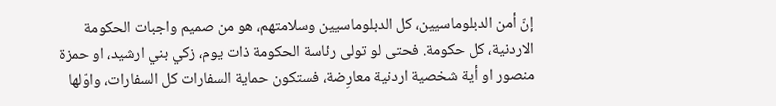إنّ أمن الدبلوماسيين، كل الدبلوماسيين وسلامتهم، هو من صميم واجبات الحكومة الاردنية، كل حكومة. فحتى لو تولى رئاسة الحكومة ذات يوم، زكي بني ارشيد، او حمزة منصور او أية شخصية اردنية معارِضة، فستكون حماية السفارات كل السفارات، واوّلها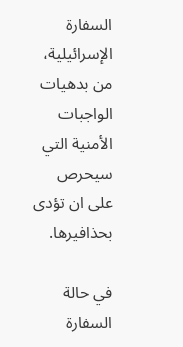السفارة الإسرائيلية، من بدهيات الواجبات الأمنية التي سيحرص على ان تؤدى بحذافيرها.

في حالة السفارة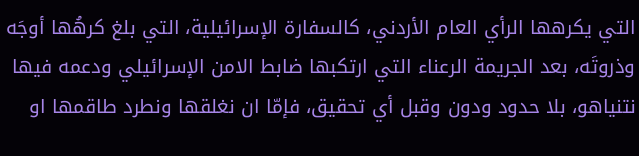التي يكرهها الرأي العام الأردني، كالسفارة الإسرائيلية، التي بلغ كرهُها أوجَه وذروتَه، بعد الجريمة الرعناء التي ارتكبها ضابط الامن الإسرائيلي ودعمه فيها نتنياهو، بلا حدود ودون وقبل أي تحقيق، فإمّا ان نغلقها ونطرد طاقمها او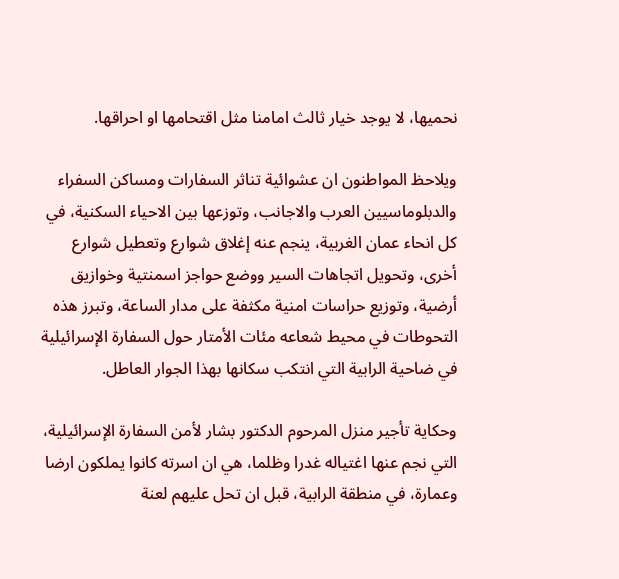نحميها، لا يوجد خيار ثالث امامنا مثل اقتحامها او احراقها.

ويلاحظ المواطنون ان عشوائية تناثر السفارات ومساكن السفراء والدبلوماسيين العرب والاجانب، وتوزعها بين الاحياء السكنية، في كل انحاء عمان الغربية، ينجم عنه إغلاق شوارع وتعطيل شوارع أخرى، وتحويل اتجاهات السير ووضع حواجز اسمنتية وخوازيق أرضية، وتوزيع حراسات امنية مكثفة على مدار الساعة، وتبرز هذه التحوطات في محيط شعاعه مئات الأمتار حول السفارة الإسرائيلية في ضاحية الرابية التي انتكب سكانها بهذا الجوار العاطل.

وحكاية تأجير منزل المرحوم الدكتور بشار لأمن السفارة الإسرائيلية، التي نجم عنها اغتياله غدرا وظلما، هي ان اسرته كانوا يملكون ارضا وعمارة، في منطقة الرابية، قبل ان تحل عليهم لعنة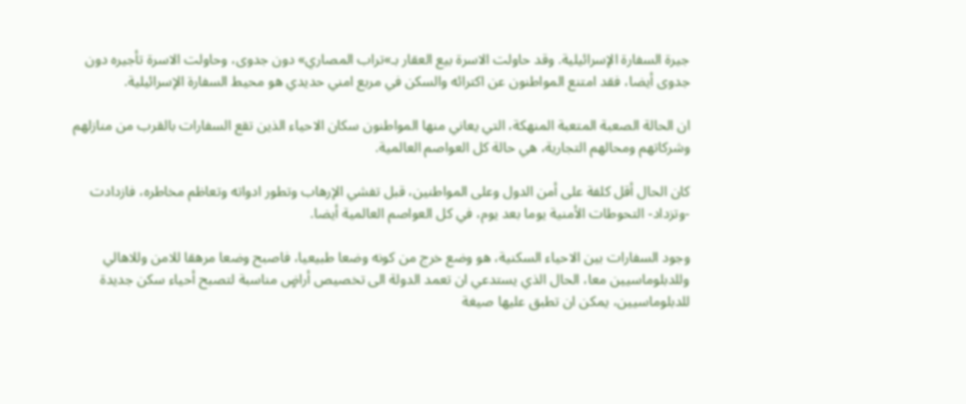جيرة السفارة الإسرائيلية. وقد حاولت الاسرة بيع العقار بـ»تراب المصاري» دون جدوى، وحاولت الاسرة تأجيره دون جدوى أيضا، فقد امتنع المواطنون عن اكترائه والسكن في مربع امني حديدي هو محيط السفارة الإسرائيلية.

ان الحالة الصعبة المتعبة المنهكة، التي يعاني منها المواطنون سكان الاحياء الذين تقع السفارات بالقرب من منازلهم وشركاتهم ومحالهم التجارية، هي حالة كل العواصم العالمية.

كان الحال أقل كلفة على أمن الدول وعلى المواطنين، قبل تفشي الإرهاب وتطور ادواته وتعاظم مخاطره، فازدادت -وتزداد- التحوطات الأمنية يوما بعد يوم، في كل العواصم العالمية أيضا.

وجود السفارات بين الاحياء السكنية، هو وضع خرج من كونه وضعا طبيعيا، فاصبح وضعا مرهقا للامن وللاهالي وللدبلوماسيين معا، الحال الذي يستدعي ان تعمد الدولة الى تخصيص أراضٍ مناسبة لتصبح أحياء سكن جديدة للدبلوماسيين، يمكن ان تطبق عليها صيغة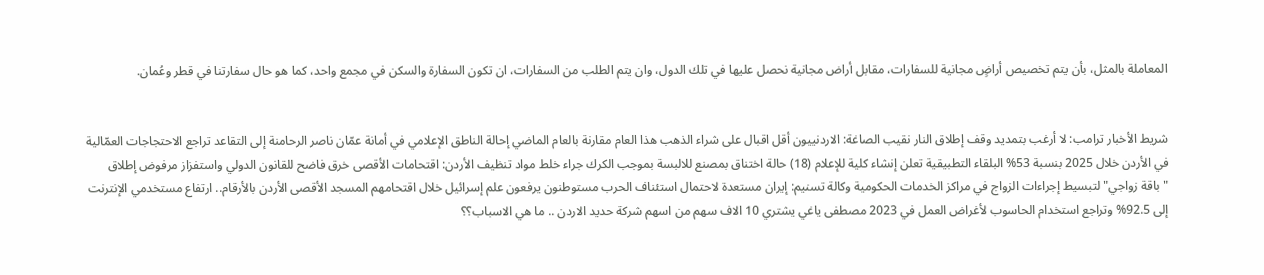المعاملة بالمثل، بأن يتم تخصيص أراضٍ مجانية للسفارات، مقابل أراض مجانية نحصل عليها في تلك الدول، وان يتم الطلب من السفارات، ان تكون السفارة والسكن في مجمع واحد، كما هو حال سفارتنا في قطر وعُمان.


شريط الأخبار ترامب: لا أرغب بتمديد وقف إطلاق النار نقيب الصاغة: الاردنييون أقل اقبال على شراء الذهب هذا العام مقارنة بالعام الماضي إحالة الناطق الإعلامي في أمانة عمّان ناصر الرحامنة إلى التقاعد تراجع الاحتجاجات العمّالية في الأردن خلال 2025 بنسبة 53% البلقاء التطبيقية تعلن إنشاء كلية للإعلام (18) حالة اختناق بمصنع للالبسة بموجب الكرك جراء خلط مواد تنظيف الأردن: اقتحامات الأقصى خرق فاضح للقانون الدولي واستفزاز مرفوض إطلاق "باقة زواجي" لتبسيط إجراءات الزواج في مراكز الخدمات الحكومية وكالة تسنيم: إيران مستعدة لاحتمال استئناف الحرب مستوطنون يرفعون علم إسرائيل خلال اقتحامهم المسجد الأقصى الأردن بالأرقام.. ارتفاع مستخدمي الإنترنت إلى 92.5% وتراجع استخدام الحاسوب لأغراض العمل في 2023 مصطفى ياغي يشتري 10 الاف سهم من اسهم شركة حديد الاردن .. ما هي الاسباب؟؟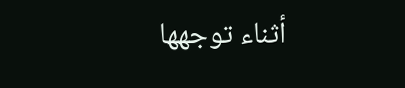أثناء توجهها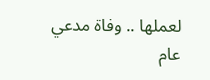لعملها .. وفاة مدعي عام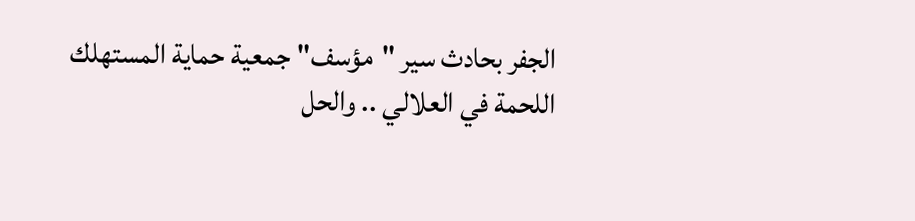الجفر بحادث سير "مؤسف" جمعية حماية المستهلك اللحمة في العلالي .. والحل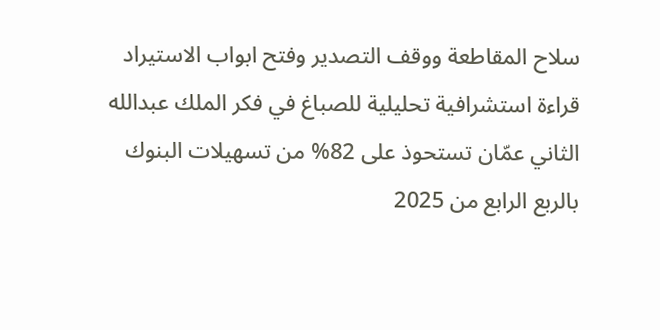سلاح المقاطعة ووقف التصدير وفتح ابواب الاستيراد قراءة استشرافية تحليلية للصباغ في فكر الملك عبدالله الثاني عمّان تستحوذ على 82% من تسهيلات البنوك بالربع الرابع من 2025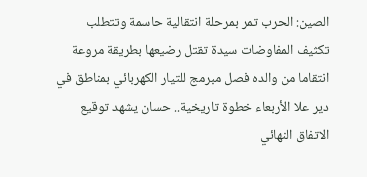الصين: الحرب تمر بمرحلة انتقالية حاسمة وتتطلب تكثيف المفاوضات سيدة تقتل رضيعها بطريقة مروعة انتقاما من والده فصل مبرمج للتيار الكهربائي بمناطق في دير علا الأربعاء خطوة تاريخية.. حسان يشهد توقيع الاتفاق النهائي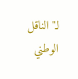لـ"الناقل الوطني